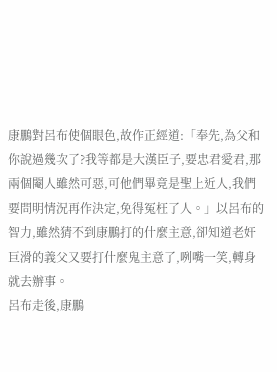康鵬對呂布使個眼色,故作正經道:「奉先,為父和你說過幾次了?我等都是大漢臣子,要忠君愛君,那兩個閹人雖然可惡,可他們畢竟是聖上近人,我們要問明情況再作決定,免得冤枉了人。」以呂布的智力,雖然猜不到康鵬打的什麼主意,卻知道老奸巨滑的義父又要打什麼鬼主意了,咧嘴一笑,轉身就去辦事。
呂布走後,康鵬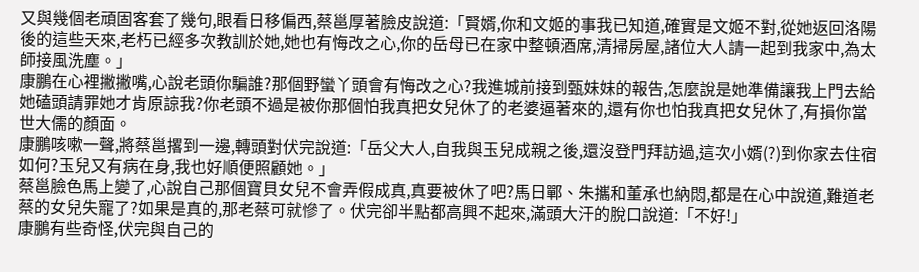又與幾個老頑固客套了幾句,眼看日移偏西,蔡邕厚著臉皮說道:「賢婿,你和文姬的事我已知道,確實是文姬不對,從她返回洛陽後的這些天來,老朽已經多次教訓於她,她也有悔改之心,你的岳母已在家中整頓酒席,清掃房屋,諸位大人請一起到我家中,為太師接風洗塵。」
康鵬在心裡撇撇嘴,心說老頭你騙誰?那個野蠻丫頭會有悔改之心?我進城前接到甄妹妹的報告,怎麼說是她準備讓我上門去給她磕頭請罪她才肯原諒我?你老頭不過是被你那個怕我真把女兒休了的老婆逼著來的,還有你也怕我真把女兒休了,有損你當世大儒的顏面。
康鵬咳嗽一聲,將蔡邕撂到一邊,轉頭對伏完說道:「岳父大人,自我與玉兒成親之後,還沒登門拜訪過,這次小婿(?)到你家去住宿如何?玉兒又有病在身,我也好順便照顧她。」
蔡邕臉色馬上變了,心說自己那個寶貝女兒不會弄假成真,真要被休了吧?馬日鄲、朱攜和董承也納悶,都是在心中說道,難道老蔡的女兒失寵了?如果是真的,那老蔡可就慘了。伏完卻半點都高興不起來,滿頭大汗的脫口說道:「不好!」
康鵬有些奇怪,伏完與自己的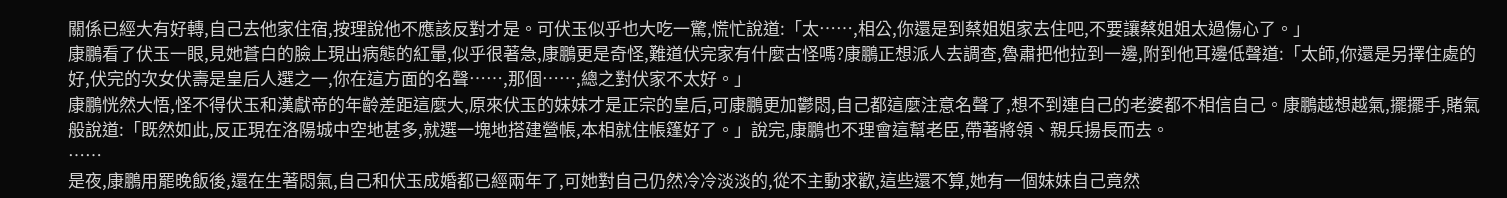關係已經大有好轉,自己去他家住宿,按理說他不應該反對才是。可伏玉似乎也大吃一驚,慌忙說道:「太……,相公,你還是到蔡姐姐家去住吧,不要讓蔡姐姐太過傷心了。」
康鵬看了伏玉一眼,見她蒼白的臉上現出病態的紅暈,似乎很著急,康鵬更是奇怪,難道伏完家有什麼古怪嗎?康鵬正想派人去調查,魯肅把他拉到一邊,附到他耳邊低聲道:「太師,你還是另擇住處的好,伏完的次女伏壽是皇后人選之一,你在這方面的名聲……,那個……,總之對伏家不太好。」
康鵬恍然大悟,怪不得伏玉和漢獻帝的年齡差距這麼大,原來伏玉的妹妹才是正宗的皇后,可康鵬更加鬱悶,自己都這麼注意名聲了,想不到連自己的老婆都不相信自己。康鵬越想越氣,擺擺手,賭氣般說道:「既然如此,反正現在洛陽城中空地甚多,就選一塊地搭建營帳,本相就住帳篷好了。」說完,康鵬也不理會這幫老臣,帶著將領、親兵揚長而去。
……
是夜,康鵬用罷晚飯後,還在生著悶氣,自己和伏玉成婚都已經兩年了,可她對自己仍然冷冷淡淡的,從不主動求歡,這些還不算,她有一個妹妹自己竟然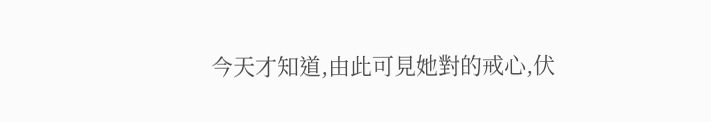今天才知道,由此可見她對的戒心,伏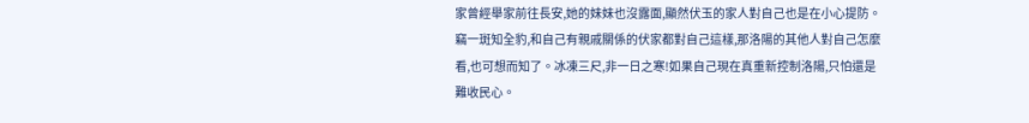家曾經舉家前往長安,她的妹妹也沒露面,顯然伏玉的家人對自己也是在小心提防。竊一斑知全豹,和自己有親戚關係的伏家都對自己這樣,那洛陽的其他人對自己怎麼看,也可想而知了。冰凍三尺,非一日之寒!如果自己現在真重新控制洛陽,只怕還是難收民心。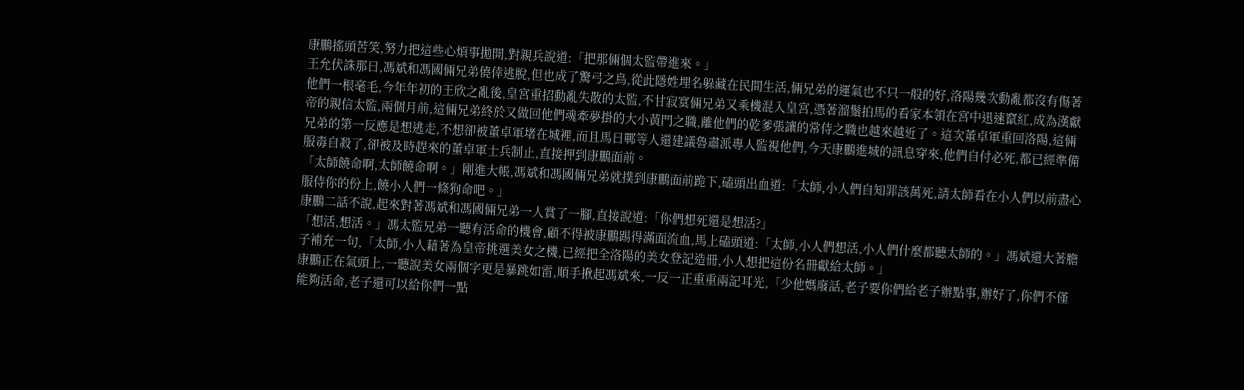康鵬搖頭苦笑,努力把這些心煩事拋開,對親兵說道:「把那倆個太監帶進來。」
王允伏誅那日,馮斌和馮國倆兄弟僥倖逃脫,但也成了驚弓之鳥,從此隱姓埋名躲藏在民間生活,倆兄弟的運氣也不只一般的好,洛陽幾次動亂都沒有傷著他們一根毫毛,今年年初的王欣之亂後,皇宮重招動亂失散的太監,不甘寂寞倆兄弟又乘機混入皇宮,憑著溜鬚拍馬的看家本領在宮中迅速竄紅,成為漢獻帝的親信太監,兩個月前,這倆兄弟終於又做回他們魂牽夢掛的大小黃門之職,離他們的乾爹張讓的常侍之職也越來越近了。這次董卓軍重回洛陽,這倆兄弟的第一反應是想逃走,不想卻被董卓軍堵在城裡,而且馬日鄲等人還建議魯肅派專人監視他們,今天康鵬進城的訊息穿來,他們自付必死,都已經準備服毒自殺了,卻被及時趕來的董卓軍士兵制止,直接押到康鵬面前。
「太師饒命啊,太師饒命啊。」剛進大帳,馮斌和馮國倆兄弟就撲到康鵬面前跪下,磕頭出血道:「太師,小人們自知罪該萬死,請太師看在小人們以前盡心服侍你的份上,饒小人們一條狗命吧。」
康鵬二話不說,起來對著馮斌和馮國倆兄弟一人賞了一腳,直接說道:「你們想死還是想活?」
「想活,想活。」馮太監兄弟一聽有活命的機會,顧不得被康鵬踢得滿面流血,馬上磕頭道:「太師,小人們想活,小人們什麼都聽太師的。」馮斌還大著膽子補充一句,「太師,小人藉著為皇帝挑選美女之機,已經把全洛陽的美女登記造冊,小人想把這份名冊獻給太師。」
康鵬正在氣頭上,一聽說美女兩個字更是暴跳如雷,順手揪起馮斌來,一反一正重重兩記耳光,「少他媽廢話,老子要你們給老子辦點事,辦好了,你們不僅能夠活命,老子還可以給你們一點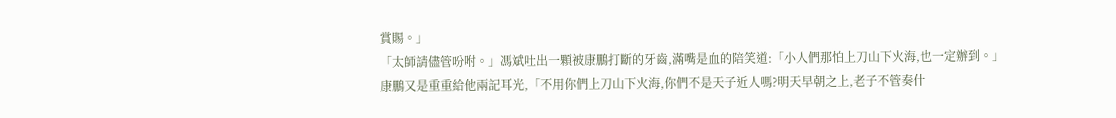賞賜。」
「太師請儘管吩咐。」馮斌吐出一顆被康鵬打斷的牙齒,滿嘴是血的陪笑道:「小人們那怕上刀山下火海,也一定辦到。」
康鵬又是重重給他兩記耳光,「不用你們上刀山下火海,你們不是天子近人嗎?明天早朝之上,老子不管奏什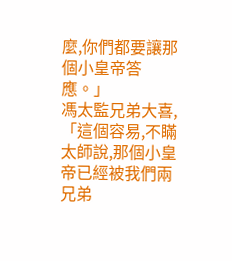麼,你們都要讓那個小皇帝答應。」
馮太監兄弟大喜,「這個容易,不瞞太師說,那個小皇帝已經被我們兩兄弟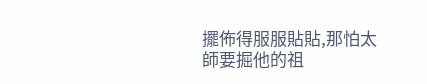擺佈得服服貼貼,那怕太師要掘他的祖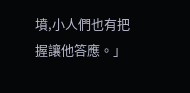墳,小人們也有把握讓他答應。」